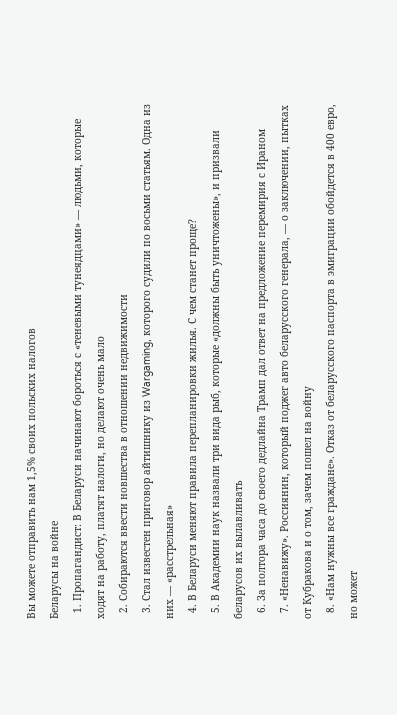Вы можете отправить нам 1,5% своих польских налогов
Беларусы на войне
  1. Пропагандист: В Беларуси начинают бороться с «теневыми тунеядцами» — людьми, которые ходят на работу, платят налоги, но делают очень мало
  2. Собираются ввести новшества в отношении недвижимости
  3. Стал известен приговор айтишнику из Wargaming, которого судили по восьми статьям. Одна из них — «расстрельная»
  4. В Беларуси меняют правила перепланировки жилья. С чем станет проще?
  5. В Академии наук назвали три вида рыб, которые «должны быть уничтожены», и призвали беларусов их вылавливать
  6. За полтора часа до своего дедлайна Трамп дал ответ на предложение перемирия с Ираном
  7. «Ненавижу». Россиянин, который поджег авто беларусского генерала, — о заключении, пытках от Кубракова и о том, зачем пошел на войну
  8. «Нам нужны все граждане». Отказ от беларусского паспорта в эмиграции обойдется в 400 евро, но может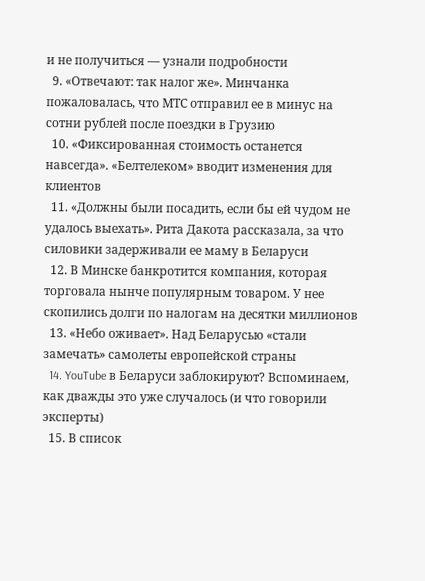и не получиться — узнали подробности
  9. «Отвечают: так налог же». Минчанка пожаловалась, что МТС отправил ее в минус на сотни рублей после поездки в Грузию
  10. «Фиксированная стоимость останется навсегда». «Белтелеком» вводит изменения для клиентов
  11. «Должны были посадить, если бы ей чудом не удалось выехать». Рита Дакота рассказала, за что силовики задерживали ее маму в Беларуси
  12. В Минске банкротится компания, которая торговала нынче популярным товаром. У нее скопились долги по налогам на десятки миллионов
  13. «Небо оживает». Над Беларусью «стали замечать» самолеты европейской страны
  14. YouTube в Беларуси заблокируют? Вспоминаем, как дважды это уже случалось (и что говорили эксперты)
  15. В список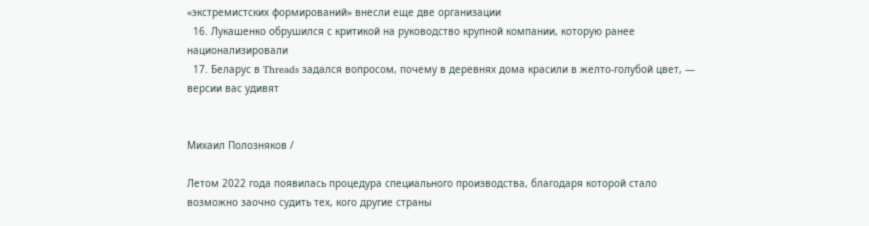«экстремистских формирований» внесли еще две организации
  16. Лукашенко обрушился с критикой на руководство крупной компании, которую ранее национализировали
  17. Беларус в Threads задался вопросом, почему в деревнях дома красили в желто-голубой цвет, — версии вас удивят


Михаил Полозняков /

Летом 2022 года появилась процедура специального производства, благодаря которой стало возможно заочно судить тех, кого другие страны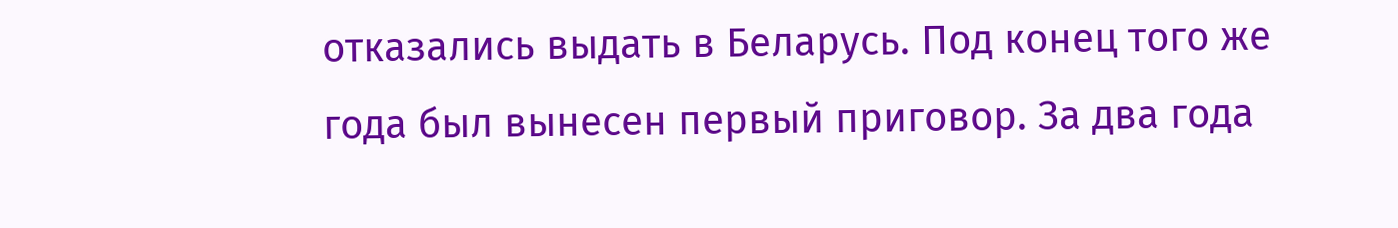отказались выдать в Беларусь. Под конец того же года был вынесен первый приговор. За два года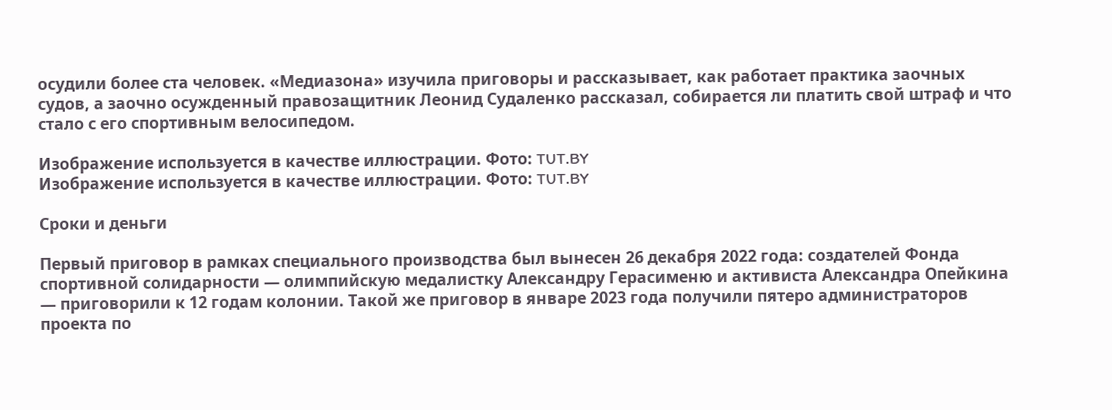осудили более ста человек. «Медиазона» изучила приговоры и рассказывает, как работает практика заочных судов, а заочно осужденный правозащитник Леонид Судаленко рассказал, собирается ли платить свой штраф и что стало с его спортивным велосипедом.

Изображение используется в качестве иллюстрации. Фото: TUT.BY
Изображение используется в качестве иллюстрации. Фото: TUT.BY

Сроки и деньги

Первый приговор в рамках специального производства был вынесен 26 декабря 2022 года: создателей Фонда спортивной солидарности — олимпийскую медалистку Александру Герасименю и активиста Александра Опейкина — приговорили к 12 годам колонии. Такой же приговор в январе 2023 года получили пятеро администраторов проекта по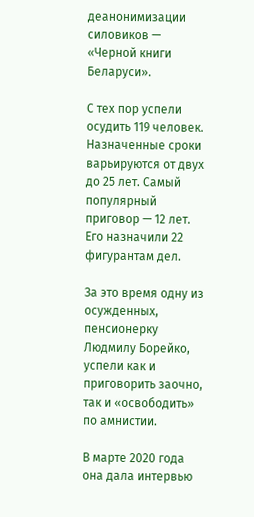деанонимизации силовиков — «Черной книги Беларуси».

С тех пор успели осудить 119 человек. Назначенные сроки варьируются от двух до 25 лет. Самый популярный приговор — 12 лет. Его назначили 22 фигурантам дел.

За это время одну из осужденных, пенсионерку Людмилу Борейко, успели как и приговорить заочно, так и «освободить» по амнистии.

В марте 2020 года она дала интервью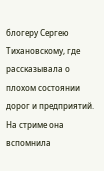блогеру Сергею Тихановскому, где рассказывала о плохом состоянии дорог и предприятий. На стриме она вспомнила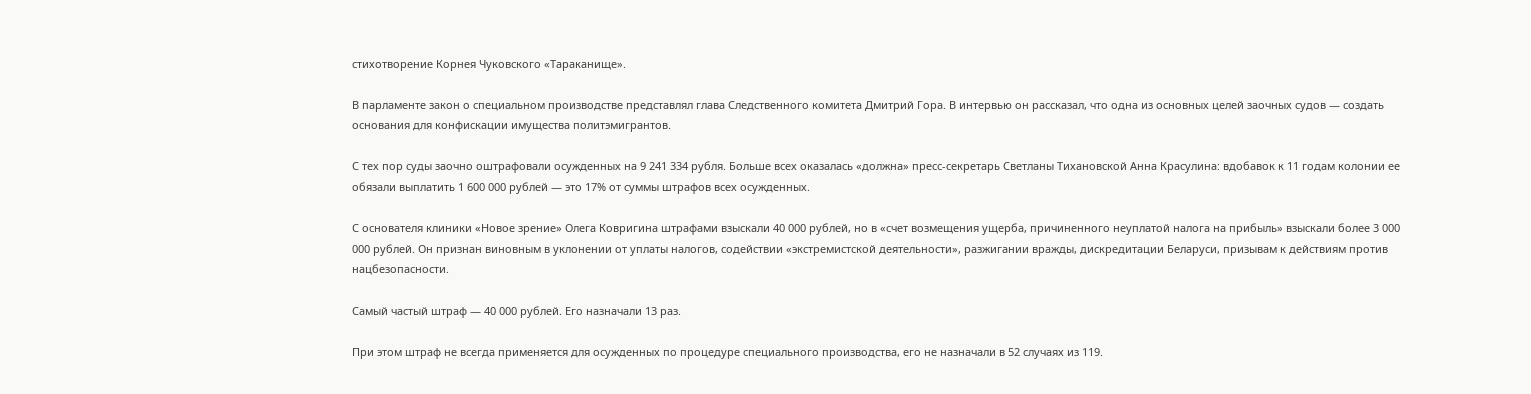стихотворение Корнея Чуковского «Тараканище».

В парламенте закон о специальном производстве представлял глава Следственного комитета Дмитрий Гора. В интервью он рассказал, что одна из основных целей заочных судов — создать основания для конфискации имущества политэмигрантов.

С тех пор суды заочно оштрафовали осужденных на 9 241 334 рубля. Больше всех оказалась «должна» пресс-секретарь Светланы Тихановской Анна Красулина: вдобавок к 11 годам колонии ее обязали выплатить 1 600 000 рублей — это 17% от суммы штрафов всех осужденных.

С основателя клиники «Новое зрение» Олега Ковригина штрафами взыскали 40 000 рублей, но в «счет возмещения ущерба, причиненного неуплатой налога на прибыль» взыскали более 3 000 000 рублей. Он признан виновным в уклонении от уплаты налогов, содействии «экстремистской деятельности», разжигании вражды, дискредитации Беларуси, призывам к действиям против нацбезопасности.

Самый частый штраф — 40 000 рублей. Его назначали 13 раз.

При этом штраф не всегда применяется для осужденных по процедуре специального производства, его не назначали в 52 случаях из 119.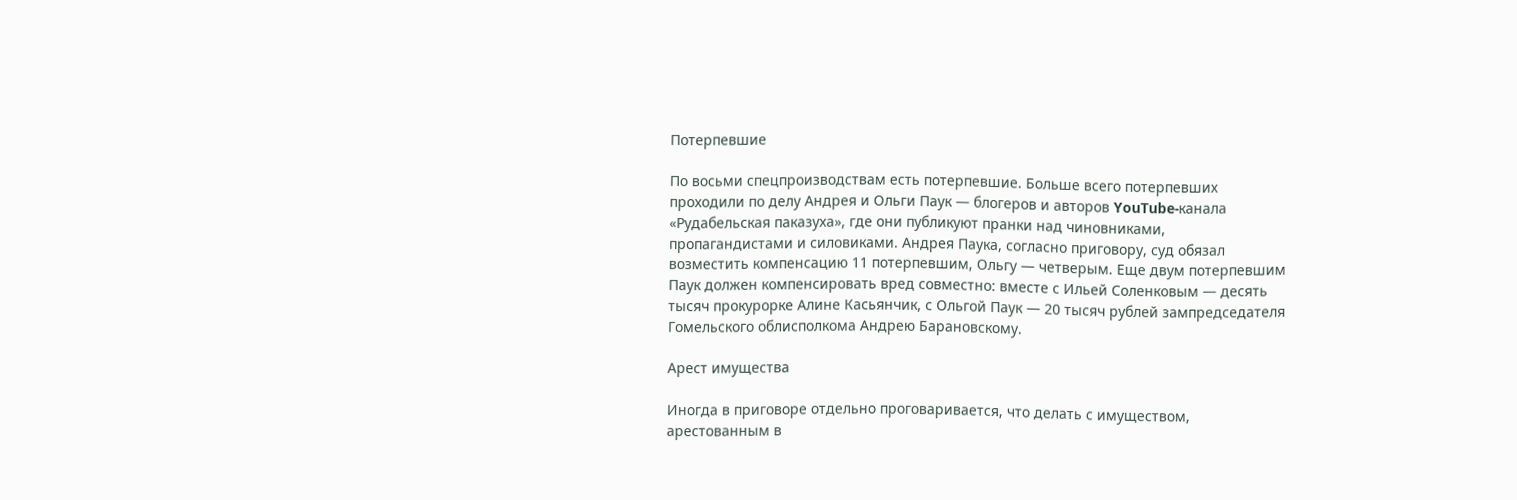Потерпевшие

По восьми спецпроизводствам есть потерпевшие. Больше всего потерпевших проходили по делу Андрея и Ольги Паук — блогеров и авторов YouTube-канала «Рудабельская паказуха», где они публикуют пранки над чиновниками, пропагандистами и силовиками. Андрея Паука, согласно приговору, суд обязал возместить компенсацию 11 потерпевшим, Ольгу — четверым. Еще двум потерпевшим Паук должен компенсировать вред совместно: вместе с Ильей Соленковым — десять тысяч прокурорке Алине Касьянчик, с Ольгой Паук — 20 тысяч рублей зампредседателя Гомельского облисполкома Андрею Барановскому.

Арест имущества

Иногда в приговоре отдельно проговаривается, что делать с имуществом, арестованным в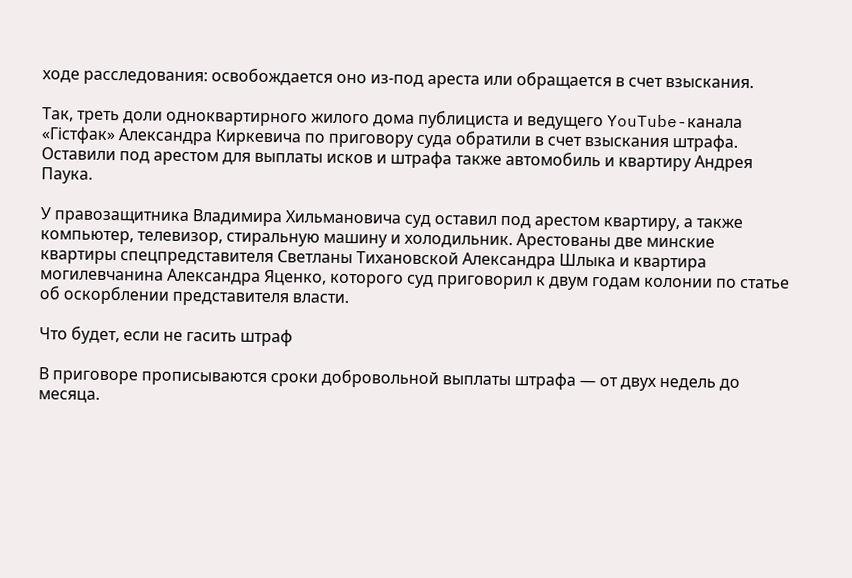ходе расследования: освобождается оно из-под ареста или обращается в счет взыскания.

Так, треть доли одноквартирного жилого дома публициста и ведущего YouTube-канала «Гістфак» Александра Киркевича по приговору суда обратили в счет взыскания штрафа. Оставили под арестом для выплаты исков и штрафа также автомобиль и квартиру Андрея Паука.

У правозащитника Владимира Хильмановича суд оставил под арестом квартиру, а также компьютер, телевизор, стиральную машину и холодильник. Арестованы две минские квартиры спецпредставителя Светланы Тихановской Александра Шлыка и квартира могилевчанина Александра Яценко, которого суд приговорил к двум годам колонии по статье об оскорблении представителя власти.

Что будет, если не гасить штраф

В приговоре прописываются сроки добровольной выплаты штрафа — от двух недель до месяца.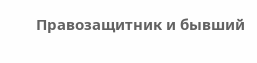Правозащитник и бывший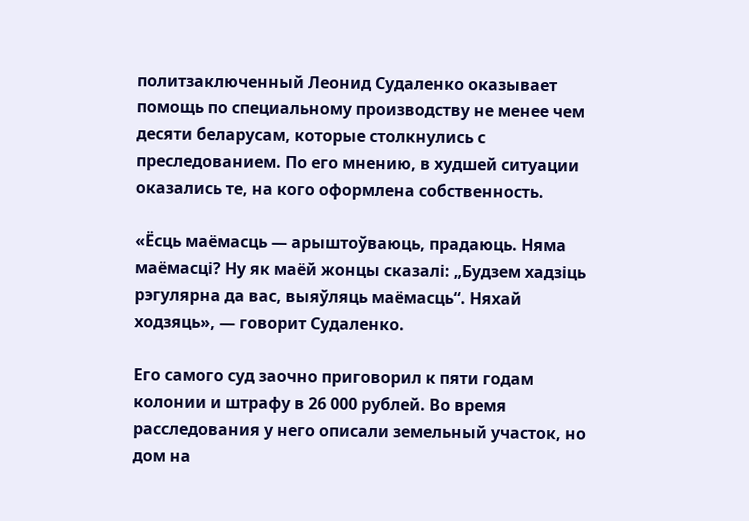политзаключенный Леонид Судаленко оказывает помощь по специальному производству не менее чем десяти беларусам, которые столкнулись с преследованием. По его мнению, в худшей ситуации оказались те, на кого оформлена собственность.

«Ёсць маёмасць — арыштоўваюць, прадаюць. Няма маёмасці? Ну як маёй жонцы сказалі: „Будзем хадзіць рэгулярна да вас, выяўляць маёмасць“. Няхай ходзяць», — говорит Судаленко.

Его самого суд заочно приговорил к пяти годам колонии и штрафу в 26 000 рублей. Во время расследования у него описали земельный участок, но дом на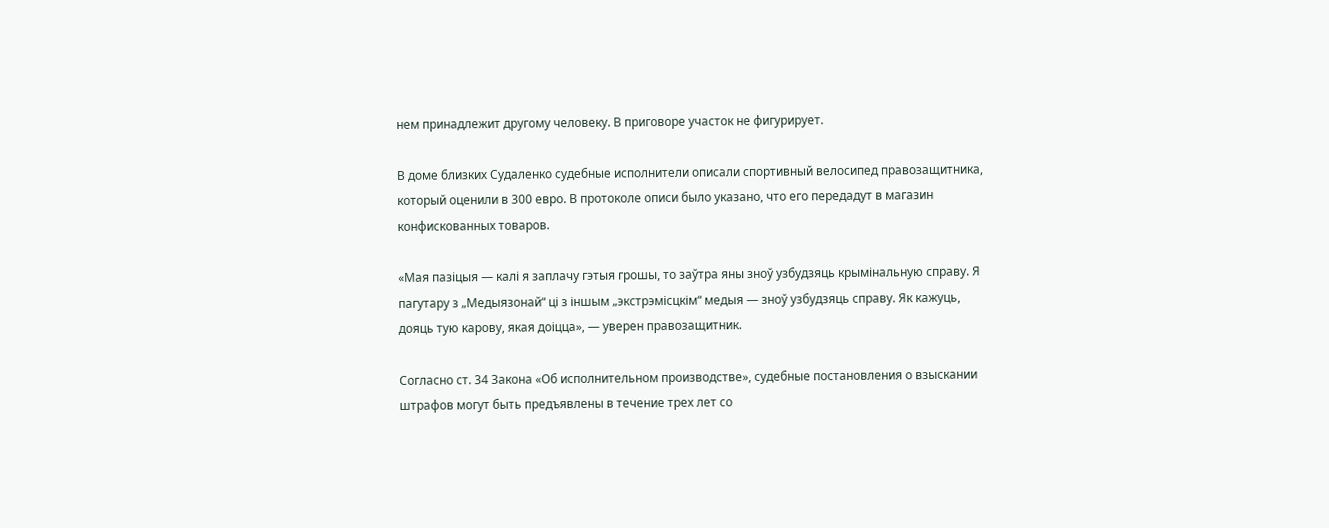нем принадлежит другому человеку. В приговоре участок не фигурирует.

В доме близких Судаленко судебные исполнители описали спортивный велосипед правозащитника, который оценили в 300 евро. В протоколе описи было указано, что его передадут в магазин конфискованных товаров.

«Мая пазіцыя — калі я заплачу гэтыя грошы, то заўтра яны зноў узбудзяць крымінальную справу. Я пагутару з „Медыязонай“ ці з іншым „экстрэмісцкім“ медыя — зноў узбудзяць справу. Як кажуць, дояць тую карову, якая доіцца», — уверен правозащитник.

Согласно ст. 34 Закона «Об исполнительном производстве», судебные постановления о взыскании штрафов могут быть предъявлены в течение трех лет со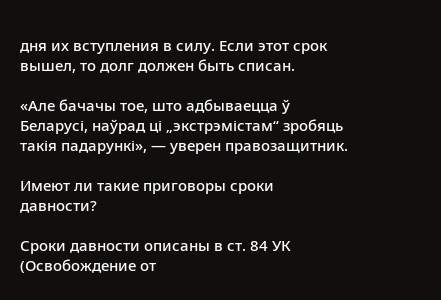дня их вступления в силу. Если этот срок вышел, то долг должен быть списан.

«Але бачачы тое, што адбываецца ў Беларусі, наўрад ці „экстрэмістам“ зробяць такія падарункі», — уверен правозащитник.

Имеют ли такие приговоры сроки давности?

Сроки давности описаны в ст. 84 УК (Освобождение от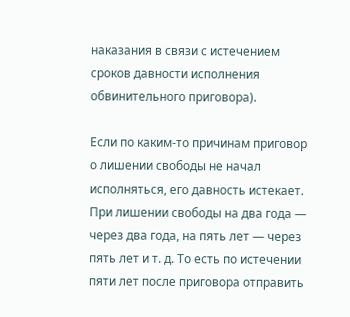наказания в связи с истечением сроков давности исполнения обвинительного приговора).

Если по каким-то причинам приговор о лишении свободы не начал исполняться, его давность истекает. При лишении свободы на два года — через два года, на пять лет — через пять лет и т. д. То есть по истечении пяти лет после приговора отправить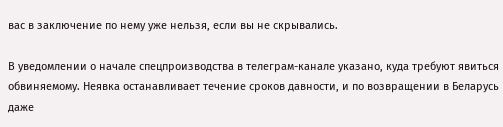вас в заключение по нему уже нельзя, если вы не скрывались.

В уведомлении о начале спецпроизводства в телеграм-канале указано, куда требуют явиться обвиняемому. Неявка останавливает течение сроков давности, и по возвращении в Беларусь даже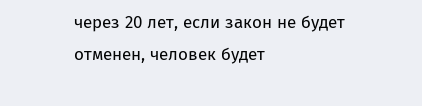через 20 лет, если закон не будет отменен, человек будет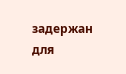задержан для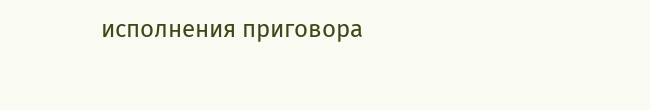исполнения приговора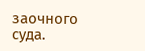заочного суда.